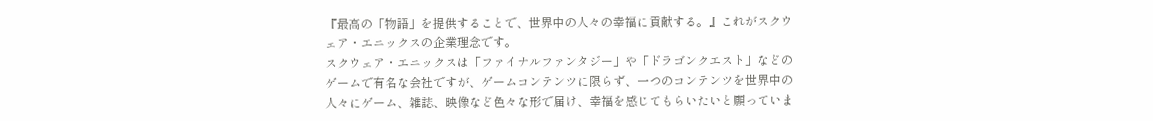『最高の「物語」を提供することで、世界中の人々の幸福に貢献する。』これがスクウェア・エニックスの企業理念です。
スクウェア・エニックスは「ファイナルファンタジー」や「ドラゴンクエスト」などのゲームで有名な会社ですが、ゲームコンテンツに限らず、一つのコンテンツを世界中の人々にゲーム、雑誌、映像など色々な形で届け、幸福を感じてもらいたいと願っていま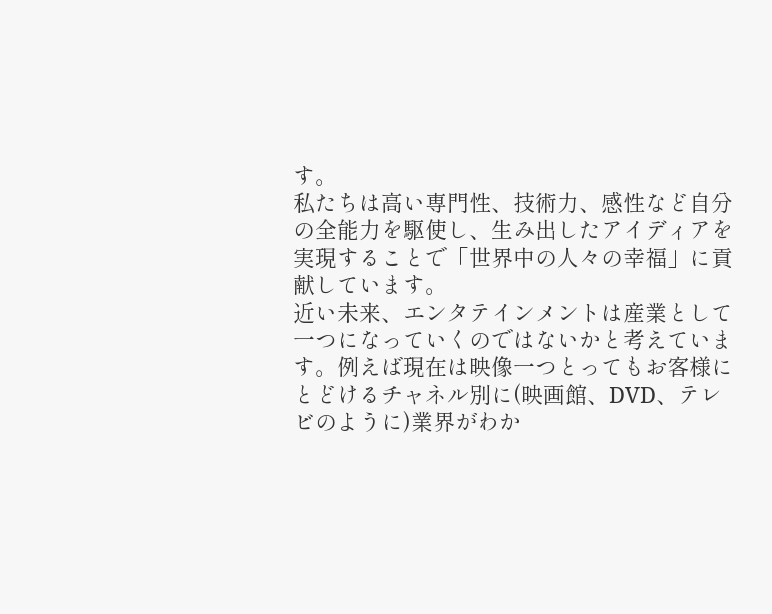す。
私たちは高い専門性、技術力、感性など自分の全能力を駆使し、生み出したアイディアを実現することで「世界中の人々の幸福」に貢献しています。
近い未来、エンタテインメントは産業として一つになっていくのではないかと考えています。例えば現在は映像一つとってもお客様にとどけるチャネル別に(映画館、DVD、テレビのように)業界がわか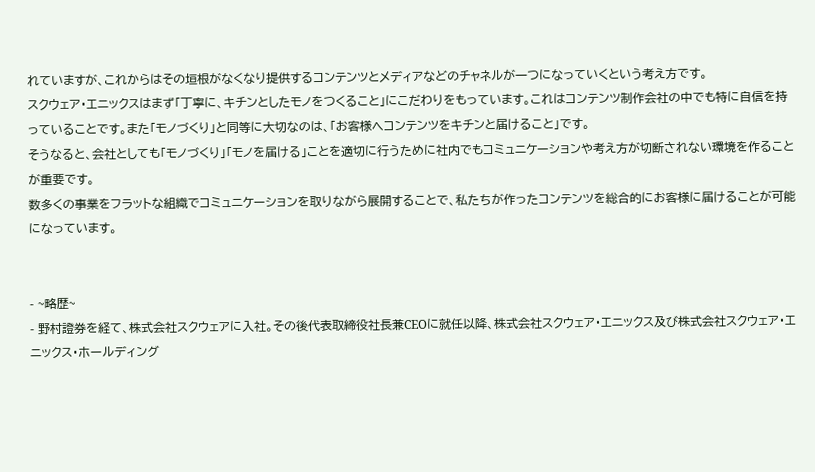れていますが、これからはその垣根がなくなり提供するコンテンツとメディアなどのチャネルが一つになっていくという考え方です。
スクウェア・エニックスはまず「丁寧に、キチンとしたモノをつくること」にこだわりをもっています。これはコンテンツ制作会社の中でも特に自信を持っていることです。また「モノづくり」と同等に大切なのは、「お客様へコンテンツをキチンと届けること」です。
そうなると、会社としても「モノづくり」「モノを届ける」ことを適切に行うために社内でもコミュニケーションや考え方が切断されない環境を作ることが重要です。
数多くの事業をフラットな組織でコミュニケーションを取りながら展開することで、私たちが作ったコンテンツを総合的にお客様に届けることが可能になっています。


- ~略歴~
- 野村證券を経て、株式会社スクウェアに入社。その後代表取締役社長兼CEOに就任以降、株式会社スクウェア・エニックス及び株式会社スクウェア・エニックス・ホールディング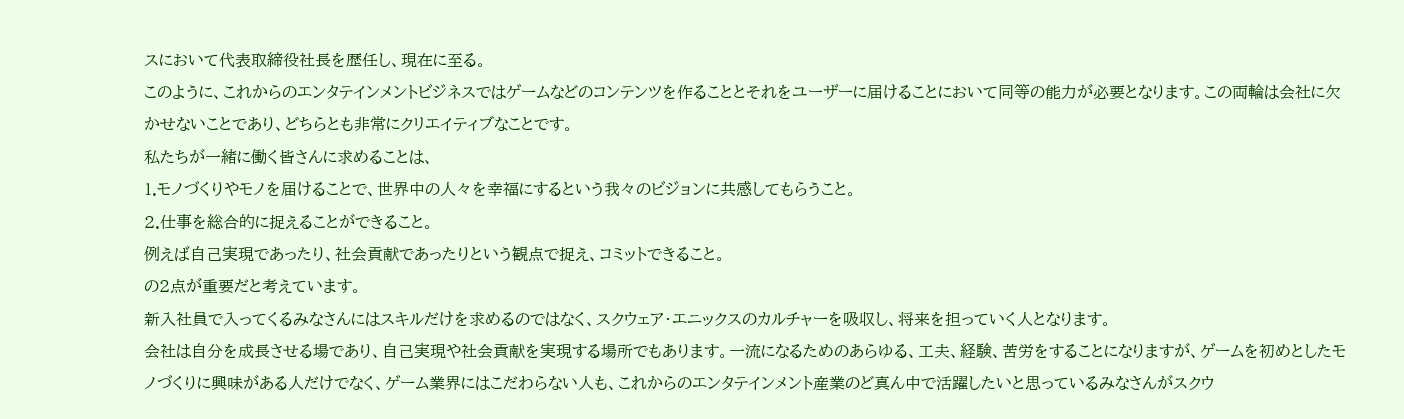スにおいて代表取締役社長を歴任し、現在に至る。
このように、これからのエンタテインメントビジネスではゲームなどのコンテンツを作ることとそれをユーザーに届けることにおいて同等の能力が必要となります。この両輪は会社に欠かせないことであり、どちらとも非常にクリエイティブなことです。
私たちが一緒に働く皆さんに求めることは、
1.モノづくりやモノを届けることで、世界中の人々を幸福にするという我々のビジョンに共感してもらうこと。
2.仕事を総合的に捉えることができること。
例えば自己実現であったり、社会貢献であったりという観点で捉え、コミットできること。
の2点が重要だと考えています。
新入社員で入ってくるみなさんにはスキルだけを求めるのではなく、スクウェア・エニックスのカルチャーを吸収し、将来を担っていく人となります。
会社は自分を成長させる場であり、自己実現や社会貢献を実現する場所でもあります。一流になるためのあらゆる、工夫、経験、苦労をすることになりますが、ゲームを初めとしたモノづくりに興味がある人だけでなく、ゲーム業界にはこだわらない人も、これからのエンタテインメント産業のど真ん中で活躍したいと思っているみなさんがスクウ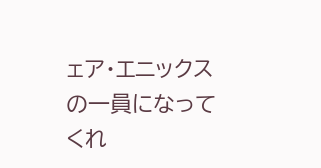ェア・エニックスの一員になってくれ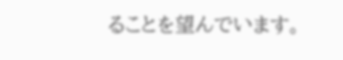ることを望んでいます。